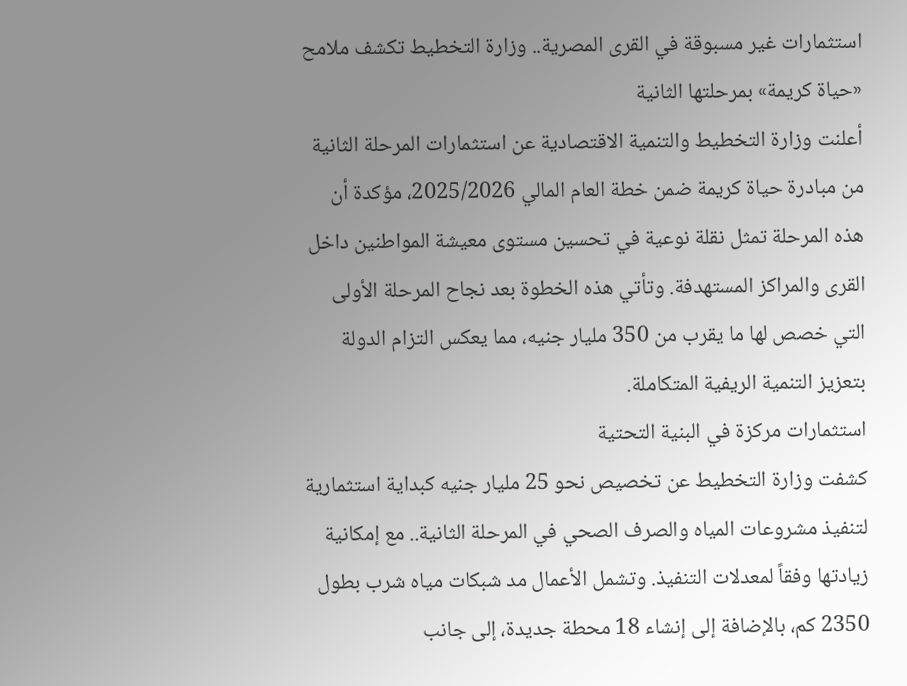استثمارات غير مسبوقة في القرى المصرية.. وزارة التخطيط تكشف ملامح «حياة كريمة» بمرحلتها الثانية
أعلنت وزارة التخطيط والتنمية الاقتصادية عن استثمارات المرحلة الثانية من مبادرة حياة كريمة ضمن خطة العام المالي 2025/2026، مؤكدة أن هذه المرحلة تمثل نقلة نوعية في تحسين مستوى معيشة المواطنين داخل القرى والمراكز المستهدفة. وتأتي هذه الخطوة بعد نجاح المرحلة الأولى التي خصص لها ما يقرب من 350 مليار جنيه، مما يعكس التزام الدولة بتعزيز التنمية الريفية المتكاملة.
استثمارات مركزة في البنية التحتية
كشفت وزارة التخطيط عن تخصيص نحو 25 مليار جنيه كبداية استثمارية لتنفيذ مشروعات المياه والصرف الصحي في المرحلة الثانية.. مع إمكانية زيادتها وفقاً لمعدلات التنفيذ. وتشمل الأعمال مد شبكات مياه شرب بطول 2350 كم، بالإضافة إلى إنشاء 18 محطة جديدة، إلى جانب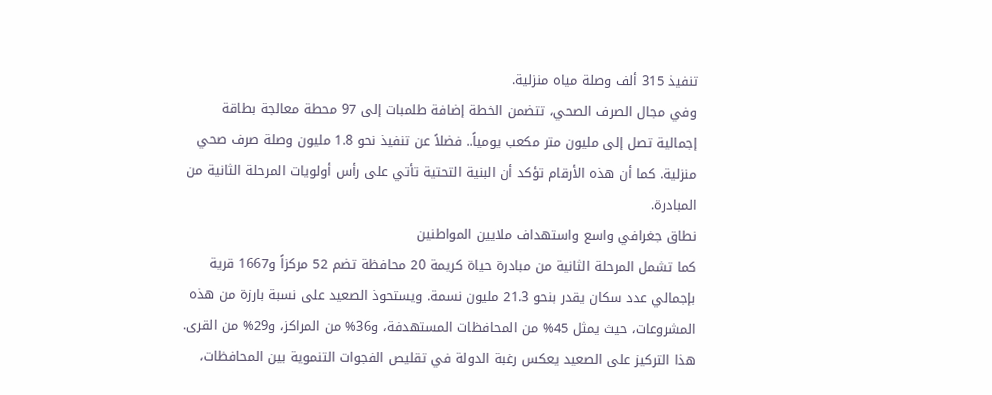تنفيذ 315 ألف وصلة مياه منزلية.
وفي مجال الصرف الصحي، تتضمن الخطة إضافة طلمبات إلى 97 محطة معالجة بطاقة إجمالية تصل إلى مليون متر مكعب يومياً.. فضلاً عن تنفيذ نحو 1.8 مليون وصلة صرف صحي منزلية. كما أن هذه الأرقام تؤكد أن البنية التحتية تأتي على رأس أولويات المرحلة الثانية من المبادرة.
نطاق جغرافي واسع واستهداف ملايين المواطنين
كما تشمل المرحلة الثانية من مبادرة حياة كريمة 20 محافظة تضم 52 مركزاً و1667 قرية بإجمالي عدد سكان يقدر بنحو 21.3 مليون نسمة. ويستحوذ الصعيد على نسبة بارزة من هذه المشروعات، حيث يمثل 45% من المحافظات المستهدفة، و36% من المراكز، و29% من القرى. هذا التركيز على الصعيد يعكس رغبة الدولة في تقليص الفجوات التنموية بين المحافظات،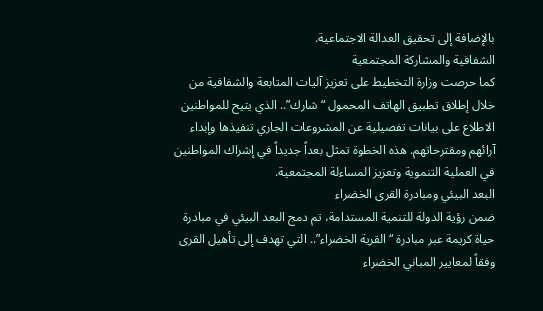بالإضافة إلى تحقيق العدالة الاجتماعية.
الشفافية والمشاركة المجتمعية
كما حرصت وزارة التخطيط على تعزيز آليات المتابعة والشفافية من خلال إطلاق تطبيق الهاتف المحمول “شارك”.. الذي يتيح للمواطنين الاطلاع على بيانات تفصيلية عن المشروعات الجاري تنفيذها وإبداء آرائهم ومقترحاتهم. هذه الخطوة تمثل بعداً جديداً في إشراك المواطنين في العملية التنموية وتعزيز المساءلة المجتمعية.
البعد البيئي ومبادرة القرى الخضراء
ضمن رؤية الدولة للتنمية المستدامة، تم دمج البعد البيئي في مبادرة حياة كريمة عبر مبادرة “القرية الخضراء”.. التي تهدف إلى تأهيل القرى وفقاً لمعايير المباني الخضراء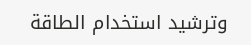وترشيد استخدام الطاقة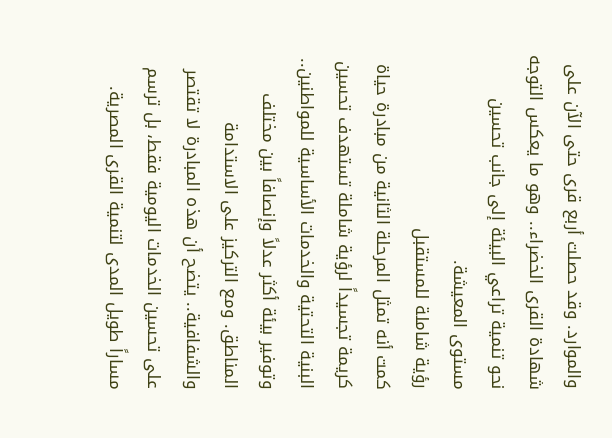والموارد. وقد حصلت أربع قرى حتى الآن على شهادة القرى الخضراء.. وهو ما يعكس التوجه نحو تنمية تراعي البيئة إلى جانب تحسين مستوى المعيشة.
رؤية شاملة للمستقبل
كمت أنه تمثل المرحلة الثانية من مبادرة حياة كريمة تجسيداً لرؤية شاملة تستهدف تحسين البنية التحتية والخدمات الأساسية للمواطنين.. وتوفير بيئة أكثر عدلاً وإنصافاً بين مختلف المناطق. ومع التركيز على الاستدامة والشفافية.. يتضح أن هذه المبادرة لا تقتصر على تحسين الخدمات اليومية فقط، بل ترسم مساراً طويل المدى لتنمية القرى المصرية.